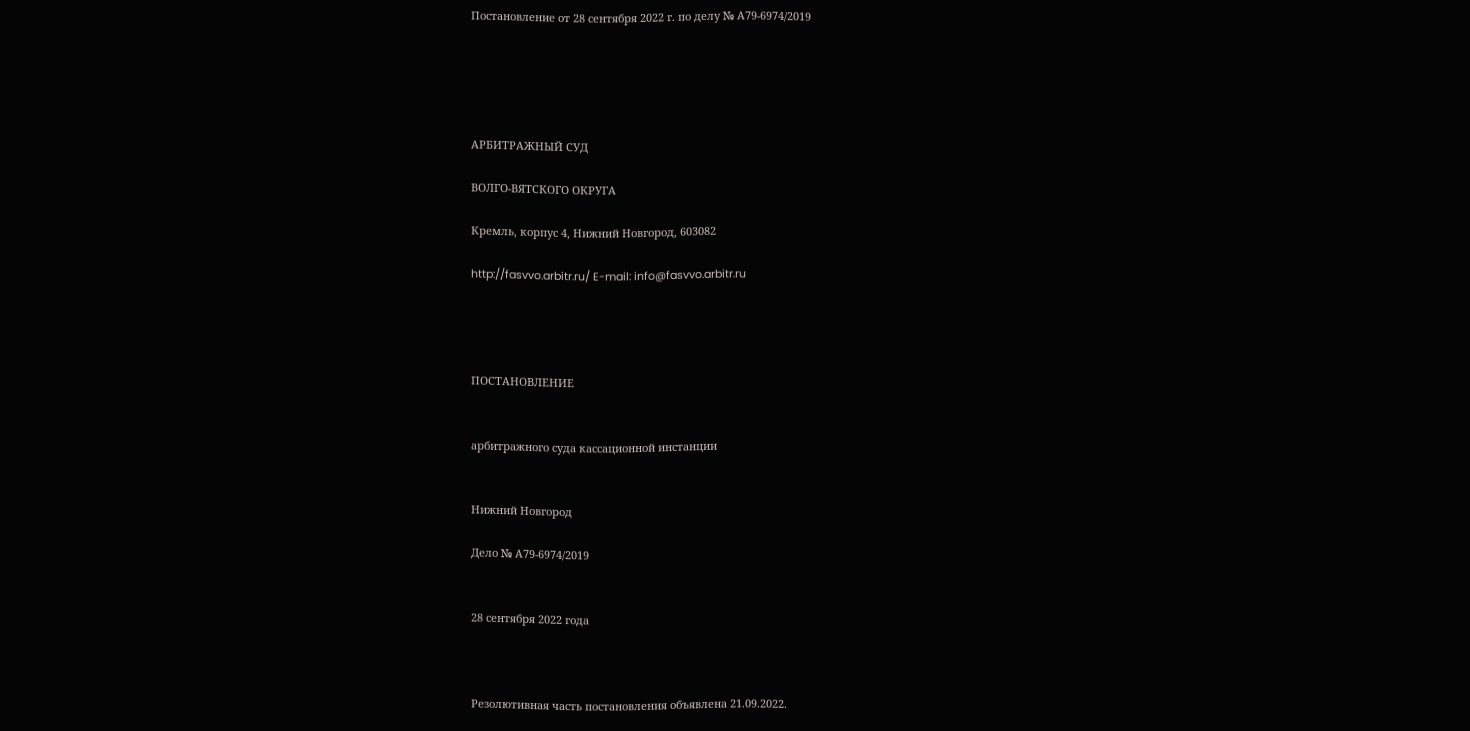Постановление от 28 сентября 2022 г. по делу № А79-6974/2019





АРБИТРАЖНЫЙ СУД

ВОЛГО-ВЯТСКОГО ОКРУГА

Кремль, корпус 4, Нижний Новгород, 603082

http://fasvvo.arbitr.ru/ E-mail: info@fasvvo.arbitr.ru




ПОСТАНОВЛЕНИЕ


арбитражного суда кассационной инстанции


Нижний Новгород

Дело № А79-6974/2019


28 сентября 2022 года



Резолютивная часть постановления объявлена 21.09.2022.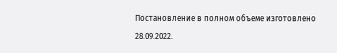Постановление в полном объеме изготовлено 28.09.2022.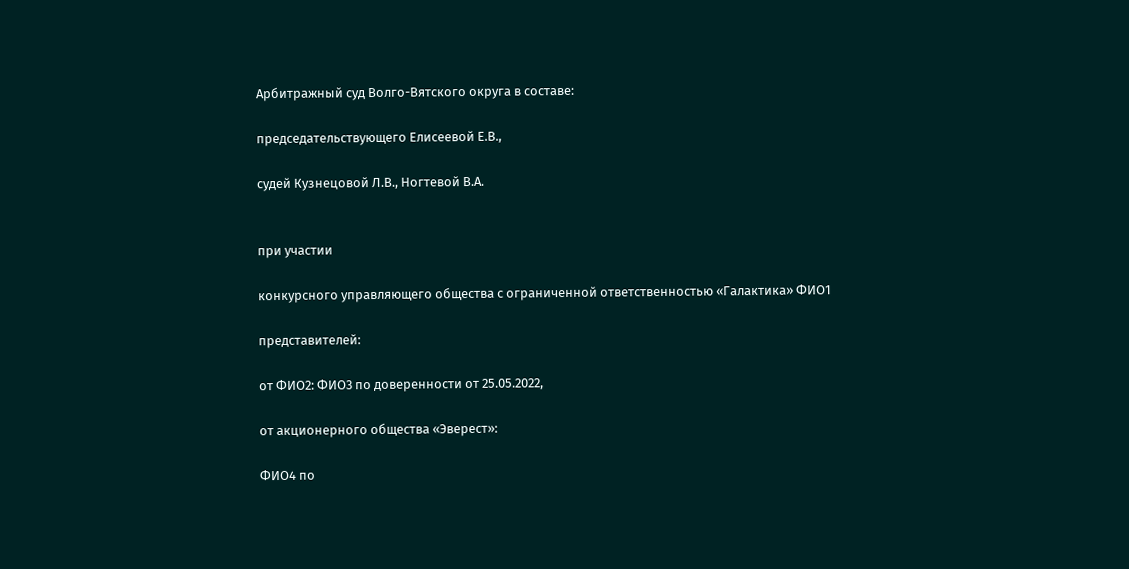Арбитражный суд Волго-Вятского округа в составе:

председательствующего Елисеевой Е.В.,

судей Кузнецовой Л.В., Ногтевой В.А.


при участии

конкурсного управляющего общества с ограниченной ответственностью «Галактика» ФИО1

представителей:

от ФИО2: ФИО3 по доверенности от 25.05.2022,

от акционерного общества «Эверест»:

ФИО4 по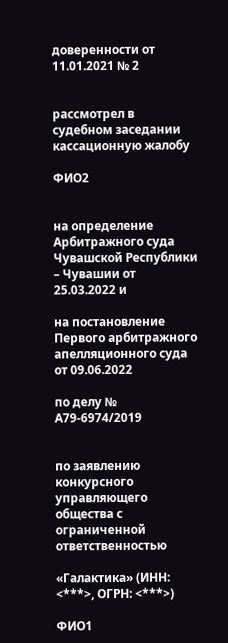доверенности от 11.01.2021 № 2


рассмотрел в судебном заседании кассационную жалобу

ФИО2


на определение Арбитражного суда Чувашской Республики – Чувашии от 25.03.2022 и

на постановление Первого арбитражного апелляционного суда от 09.06.2022

по делу № А79-6974/2019


по заявлению конкурсного управляющего общества с ограниченной ответственностью

«Галактика» (ИНН: <***>, ОГРН: <***>)

ФИО1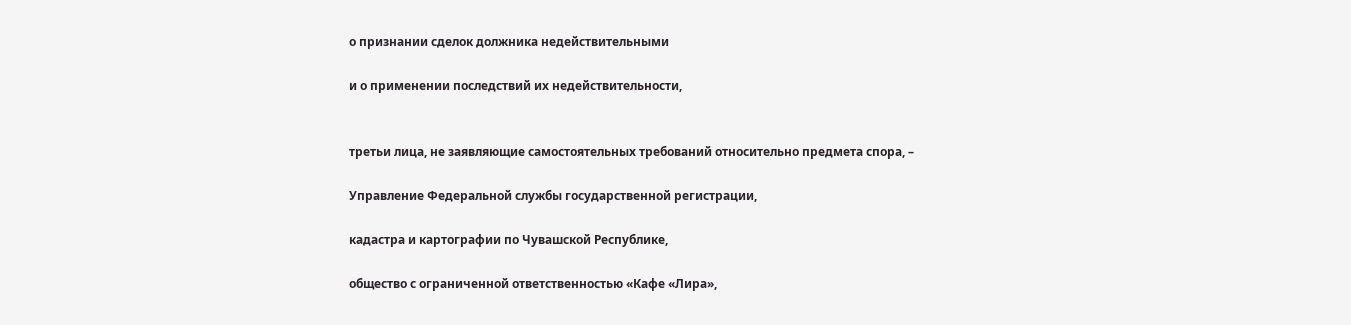о признании сделок должника недействительными

и о применении последствий их недействительности,


третьи лица, не заявляющие самостоятельных требований относительно предмета спора, –

Управление Федеральной службы государственной регистрации,

кадастра и картографии по Чувашской Республике,

общество с ограниченной ответственностью «Кафе «Лира»,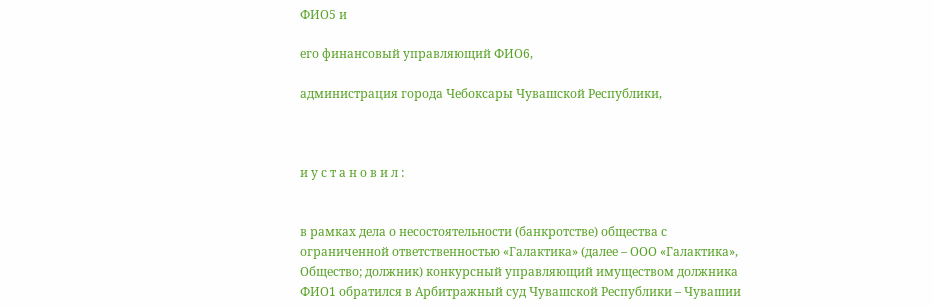ФИО5 и

его финансовый управляющий ФИО6,

администрация города Чебоксары Чувашской Республики,



и у с т а н о в и л :


в рамках дела о несостоятельности (банкротстве) общества с ограниченной ответственностью «Галактика» (далее – ООО «Галактика», Общество; должник) конкурсный управляющий имуществом должника ФИО1 обратился в Арбитражный суд Чувашской Республики – Чувашии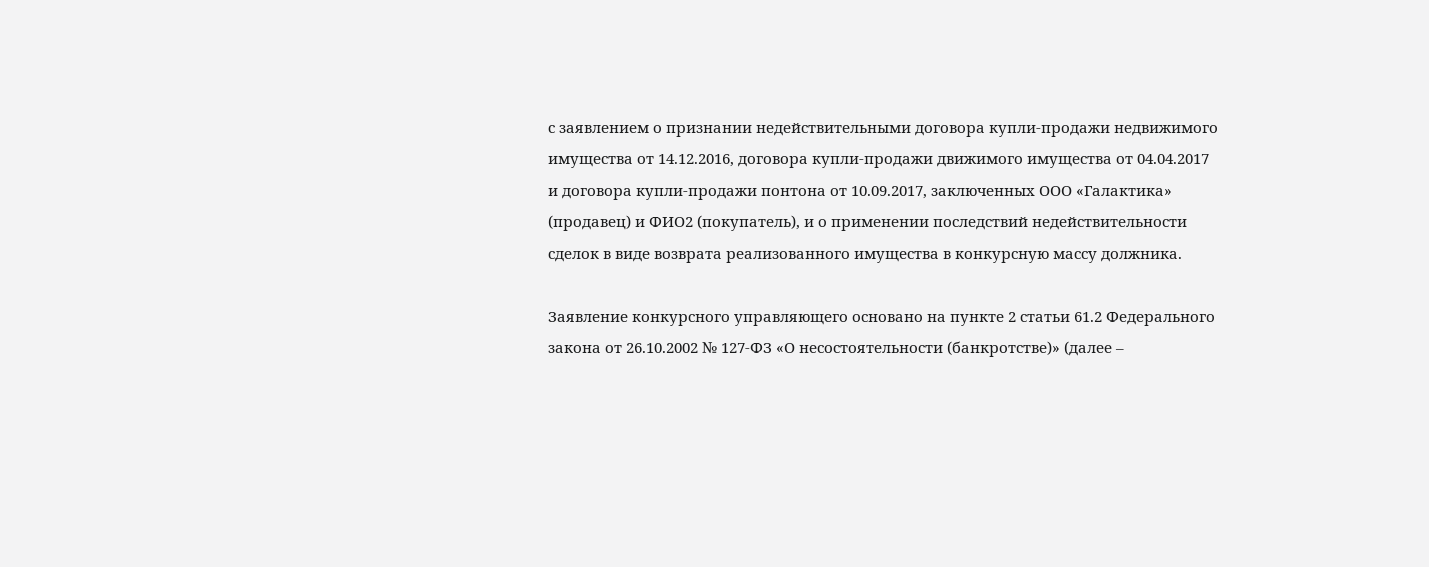с заявлением о признании недействительными договора купли-продажи недвижимого имущества от 14.12.2016, договора купли-продажи движимого имущества от 04.04.2017 и договора купли-продажи понтона от 10.09.2017, заключенных ООО «Галактика» (продавец) и ФИО2 (покупатель), и о применении последствий недействительности сделок в виде возврата реализованного имущества в конкурсную массу должника.

Заявление конкурсного управляющего основано на пункте 2 статьи 61.2 Федерального закона от 26.10.2002 № 127-ФЗ «О несостоятельности (банкротстве)» (далее –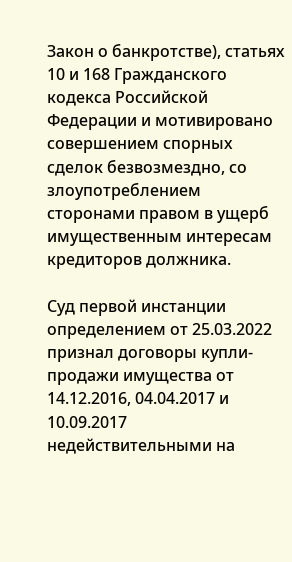Закон о банкротстве), статьях 10 и 168 Гражданского кодекса Российской Федерации и мотивировано совершением спорных сделок безвозмездно, со злоупотреблением сторонами правом в ущерб имущественным интересам кредиторов должника.

Суд первой инстанции определением от 25.03.2022 признал договоры купли-продажи имущества от 14.12.2016, 04.04.2017 и 10.09.2017 недействительными на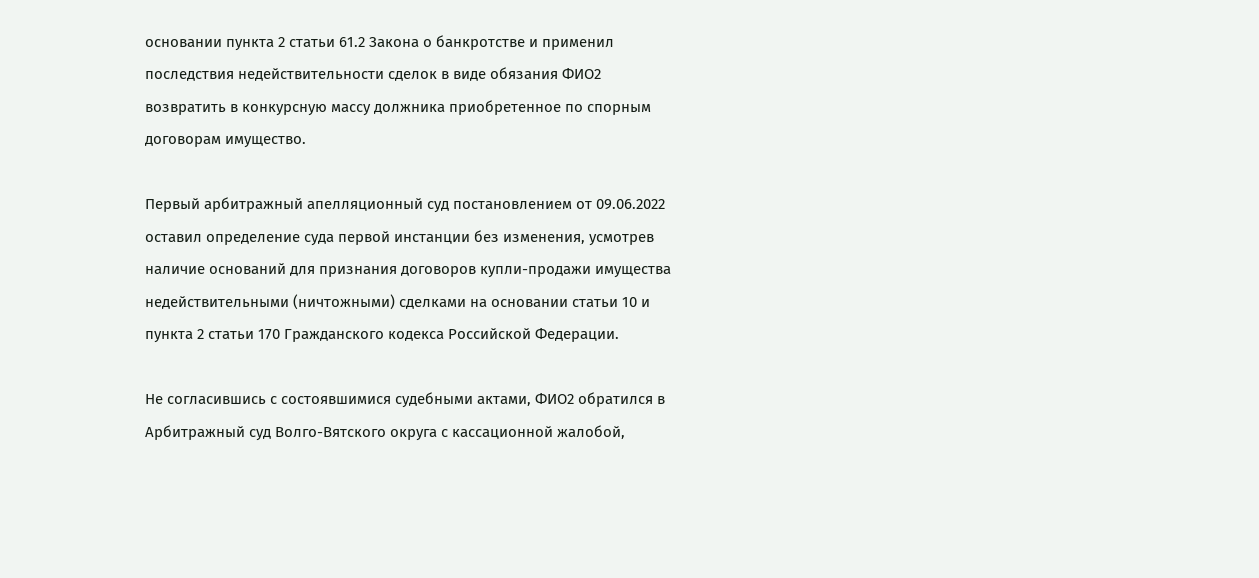основании пункта 2 статьи 61.2 Закона о банкротстве и применил последствия недействительности сделок в виде обязания ФИО2 возвратить в конкурсную массу должника приобретенное по спорным договорам имущество.

Первый арбитражный апелляционный суд постановлением от 09.06.2022 оставил определение суда первой инстанции без изменения, усмотрев наличие оснований для признания договоров купли-продажи имущества недействительными (ничтожными) сделками на основании статьи 10 и пункта 2 статьи 170 Гражданского кодекса Российской Федерации.

Не согласившись с состоявшимися судебными актами, ФИО2 обратился в Арбитражный суд Волго-Вятского округа с кассационной жалобой,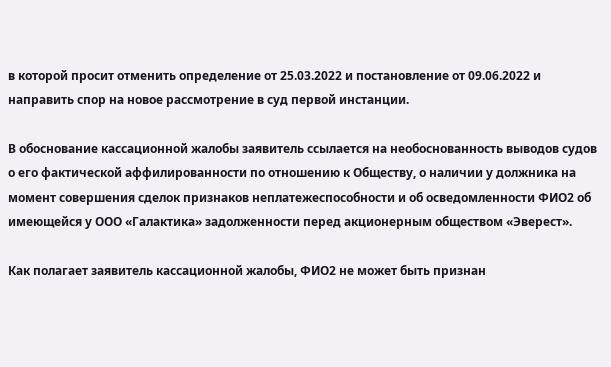в которой просит отменить определение от 25.03.2022 и постановление от 09.06.2022 и направить спор на новое рассмотрение в суд первой инстанции.

В обоснование кассационной жалобы заявитель ссылается на необоснованность выводов судов о его фактической аффилированности по отношению к Обществу, о наличии у должника на момент совершения сделок признаков неплатежеспособности и об осведомленности ФИО2 об имеющейся у ООО «Галактика» задолженности перед акционерным обществом «Эверест».

Как полагает заявитель кассационной жалобы, ФИО2 не может быть признан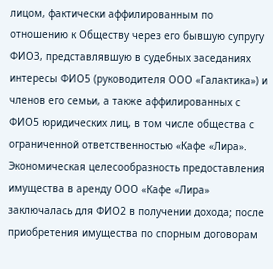лицом, фактически аффилированным по отношению к Обществу через его бывшую супругу ФИО3, представлявшую в судебных заседаниях интересы ФИО5 (руководителя ООО «Галактика») и членов его семьи, а также аффилированных с ФИО5 юридических лиц, в том числе общества с ограниченной ответственностью «Кафе «Лира». Экономическая целесообразность предоставления имущества в аренду ООО «Кафе «Лира» заключалась для ФИО2 в получении дохода; после приобретения имущества по спорным договорам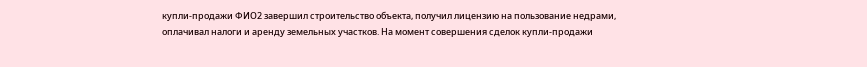купли-продажи ФИО2 завершил строительство объекта, получил лицензию на пользование недрами, оплачивал налоги и аренду земельных участков. На момент совершения сделок купли-продажи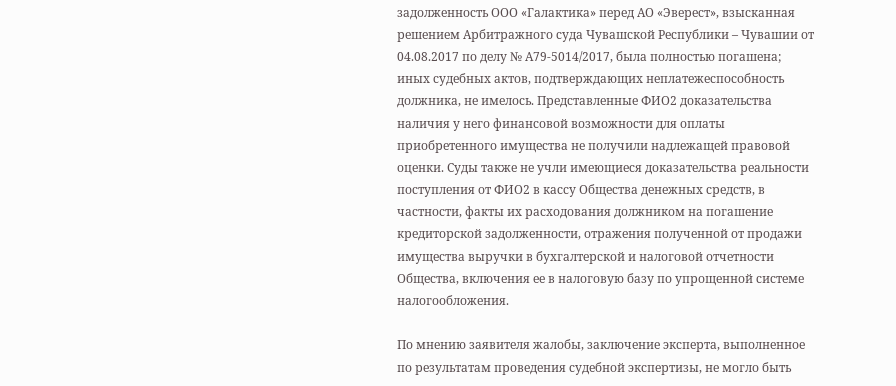задолженность ООО «Галактика» перед АО «Эверест», взысканная решением Арбитражного суда Чувашской Республики – Чувашии от 04.08.2017 по делу № А79-5014/2017, была полностью погашена; иных судебных актов, подтверждающих неплатежеспособность должника, не имелось. Представленные ФИО2 доказательства наличия у него финансовой возможности для оплаты приобретенного имущества не получили надлежащей правовой оценки. Суды также не учли имеющиеся доказательства реальности поступления от ФИО2 в кассу Общества денежных средств, в частности, факты их расходования должником на погашение кредиторской задолженности, отражения полученной от продажи имущества выручки в бухгалтерской и налоговой отчетности Общества, включения ее в налоговую базу по упрощенной системе налогообложения.

По мнению заявителя жалобы, заключение эксперта, выполненное по результатам проведения судебной экспертизы, не могло быть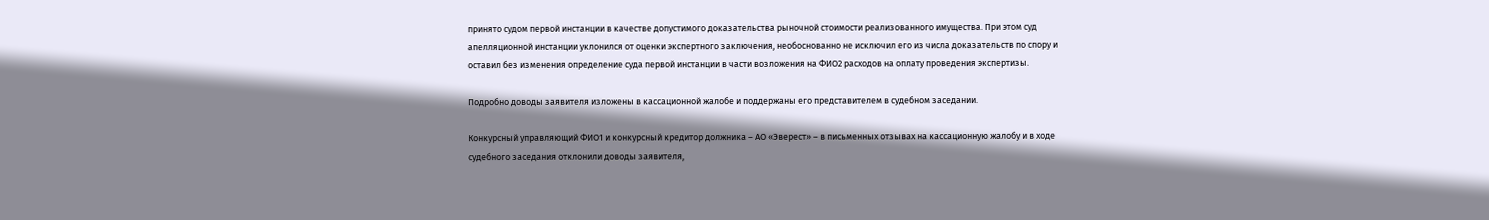принято судом первой инстанции в качестве допустимого доказательства рыночной стоимости реализованного имущества. При этом суд апелляционной инстанции уклонился от оценки экспертного заключения, необоснованно не исключил его из числа доказательств по спору и оставил без изменения определение суда первой инстанции в части возложения на ФИО2 расходов на оплату проведения экспертизы.

Подробно доводы заявителя изложены в кассационной жалобе и поддержаны его представителем в судебном заседании.

Конкурсный управляющий ФИО1 и конкурсный кредитор должника – АО «Эверест» – в письменных отзывах на кассационную жалобу и в ходе судебного заседания отклонили доводы заявителя,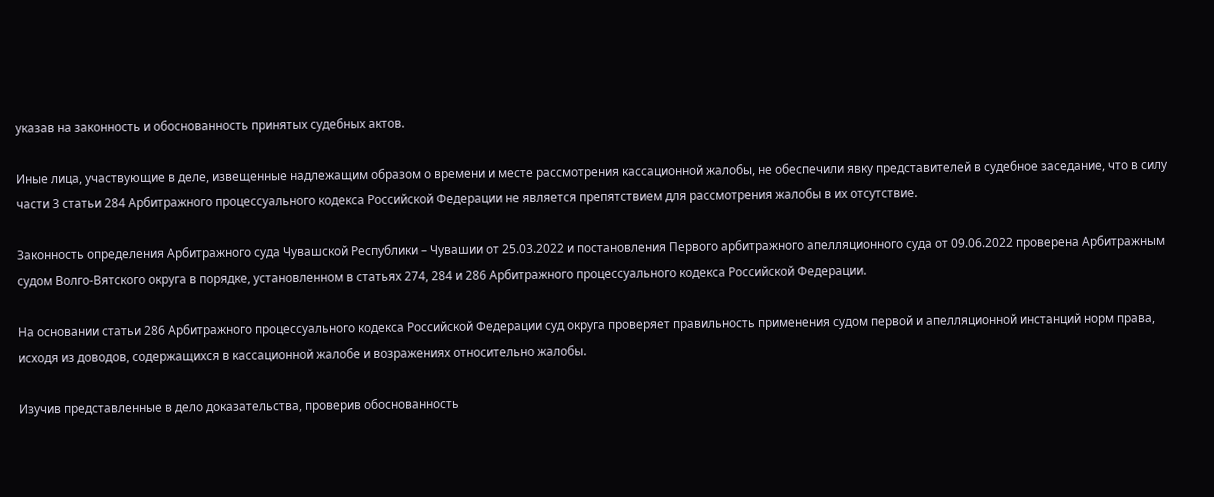указав на законность и обоснованность принятых судебных актов.

Иные лица, участвующие в деле, извещенные надлежащим образом о времени и месте рассмотрения кассационной жалобы, не обеспечили явку представителей в судебное заседание, что в силу части 3 статьи 284 Арбитражного процессуального кодекса Российской Федерации не является препятствием для рассмотрения жалобы в их отсутствие.

Законность определения Арбитражного суда Чувашской Республики – Чувашии от 25.03.2022 и постановления Первого арбитражного апелляционного суда от 09.06.2022 проверена Арбитражным судом Волго-Вятского округа в порядке, установленном в статьях 274, 284 и 286 Арбитражного процессуального кодекса Российской Федерации.

На основании статьи 286 Арбитражного процессуального кодекса Российской Федерации суд округа проверяет правильность применения судом первой и апелляционной инстанций норм права, исходя из доводов, содержащихся в кассационной жалобе и возражениях относительно жалобы.

Изучив представленные в дело доказательства, проверив обоснованность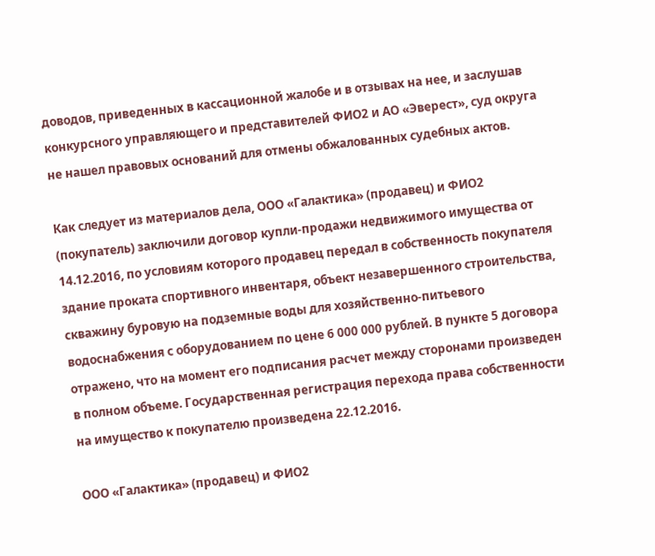доводов, приведенных в кассационной жалобе и в отзывах на нее, и заслушав конкурсного управляющего и представителей ФИО2 и АО «Эверест», суд округа не нашел правовых оснований для отмены обжалованных судебных актов.

Как следует из материалов дела, ООО «Галактика» (продавец) и ФИО2 (покупатель) заключили договор купли-продажи недвижимого имущества от 14.12.2016, по условиям которого продавец передал в собственность покупателя здание проката спортивного инвентаря, объект незавершенного строительства, скважину буровую на подземные воды для хозяйственно-питьевого водоснабжения с оборудованием по цене 6 000 000 рублей. В пункте 5 договора отражено, что на момент его подписания расчет между сторонами произведен в полном объеме. Государственная регистрация перехода права собственности на имущество к покупателю произведена 22.12.2016.

ООО «Галактика» (продавец) и ФИО2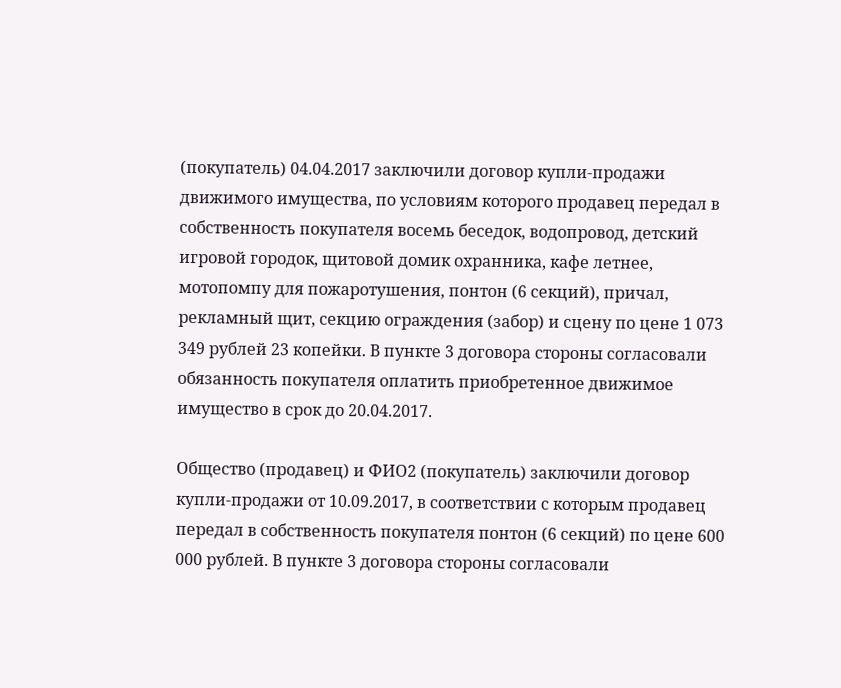(покупатель) 04.04.2017 заключили договор купли-продажи движимого имущества, по условиям которого продавец передал в собственность покупателя восемь беседок, водопровод, детский игровой городок, щитовой домик охранника, кафе летнее, мотопомпу для пожаротушения, понтон (6 секций), причал, рекламный щит, секцию ограждения (забор) и сцену по цене 1 073 349 рублей 23 копейки. В пункте 3 договора стороны согласовали обязанность покупателя оплатить приобретенное движимое имущество в срок до 20.04.2017.

Общество (продавец) и ФИО2 (покупатель) заключили договор купли-продажи от 10.09.2017, в соответствии с которым продавец передал в собственность покупателя понтон (6 секций) по цене 600 000 рублей. В пункте 3 договора стороны согласовали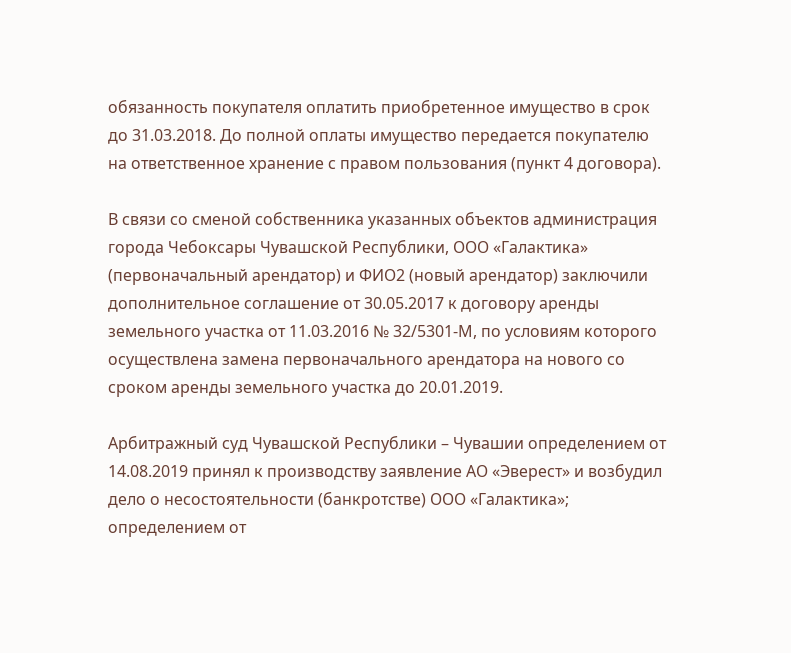обязанность покупателя оплатить приобретенное имущество в срок до 31.03.2018. До полной оплаты имущество передается покупателю на ответственное хранение с правом пользования (пункт 4 договора).

В связи со сменой собственника указанных объектов администрация города Чебоксары Чувашской Республики, ООО «Галактика» (первоначальный арендатор) и ФИО2 (новый арендатор) заключили дополнительное соглашение от 30.05.2017 к договору аренды земельного участка от 11.03.2016 № 32/5301-М, по условиям которого осуществлена замена первоначального арендатора на нового со сроком аренды земельного участка до 20.01.2019.

Арбитражный суд Чувашской Республики – Чувашии определением от 14.08.2019 принял к производству заявление АО «Эверест» и возбудил дело о несостоятельности (банкротстве) ООО «Галактика»; определением от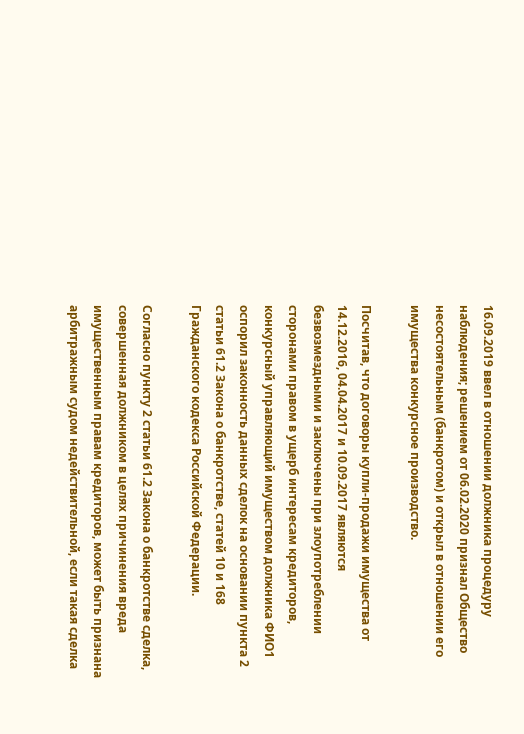16.09.2019 ввел в отношении должника процедуру наблюдения; решением от 06.02.2020 признал Общество несостоятельным (банкротом) и открыл в отношении его имущества конкурсное производство.

Посчитав, что договоры купли-продажи имущества от 14.12.2016, 04.04.2017 и 10.09.2017 являются безвозмездными и заключены при злоупотреблении сторонами правом в ущерб интересам кредиторов, конкурсный управляющий имуществом должника ФИО1 оспорил законность данных сделок на основании пункта 2 статьи 61.2 Закона о банкротстве, статей 10 и 168 Гражданского кодекса Российской Федерации.

Согласно пункту 2 статьи 61.2 Закона о банкротстве сделка, совершенная должником в целях причинения вреда имущественным правам кредиторов, может быть признана арбитражным судом недействительной, если такая сделка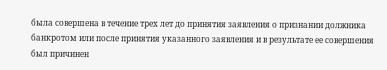была совершена в течение трех лет до принятия заявления о признании должника банкротом или после принятия указанного заявления и в результате ее совершения был причинен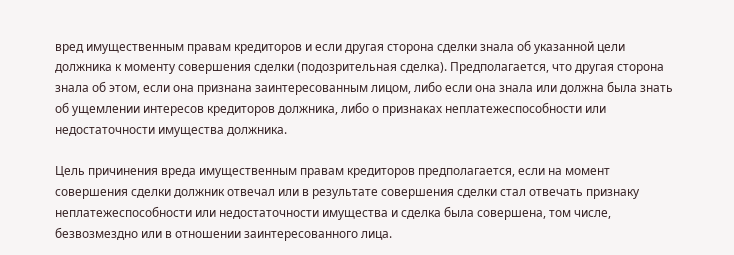вред имущественным правам кредиторов и если другая сторона сделки знала об указанной цели должника к моменту совершения сделки (подозрительная сделка). Предполагается, что другая сторона знала об этом, если она признана заинтересованным лицом, либо если она знала или должна была знать об ущемлении интересов кредиторов должника, либо о признаках неплатежеспособности или недостаточности имущества должника.

Цель причинения вреда имущественным правам кредиторов предполагается, если на момент совершения сделки должник отвечал или в результате совершения сделки стал отвечать признаку неплатежеспособности или недостаточности имущества и сделка была совершена, том числе, безвозмездно или в отношении заинтересованного лица.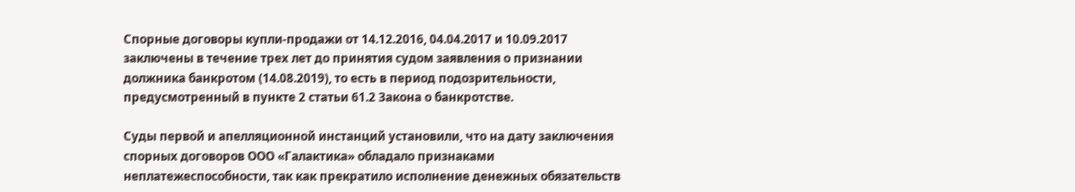Спорные договоры купли-продажи от 14.12.2016, 04.04.2017 и 10.09.2017 заключены в течение трех лет до принятия судом заявления о признании должника банкротом (14.08.2019), то есть в период подозрительности, предусмотренный в пункте 2 статьи 61.2 Закона о банкротстве.

Суды первой и апелляционной инстанций установили, что на дату заключения спорных договоров ООО «Галактика» обладало признаками неплатежеспособности, так как прекратило исполнение денежных обязательств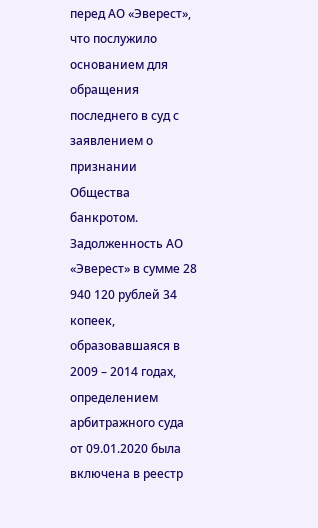перед АО «Эверест», что послужило основанием для обращения последнего в суд с заявлением о признании Общества банкротом. Задолженность АО «Эверест» в сумме 28 940 120 рублей 34 копеек, образовавшаяся в 2009 – 2014 годах, определением арбитражного суда от 09.01.2020 была включена в реестр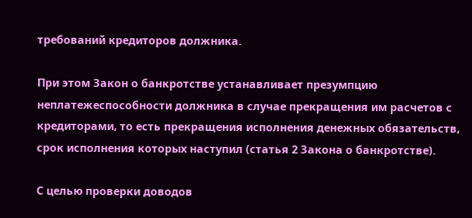требований кредиторов должника.

При этом Закон о банкротстве устанавливает презумпцию неплатежеспособности должника в случае прекращения им расчетов с кредиторами, то есть прекращения исполнения денежных обязательств, срок исполнения которых наступил (статья 2 Закона о банкротстве).

С целью проверки доводов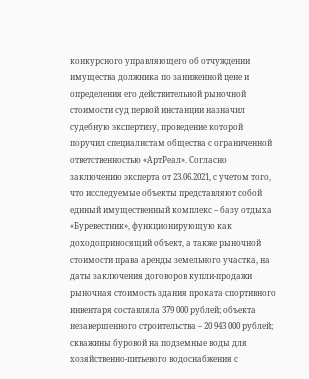конкурсного управляющего об отчуждении имущества должника по заниженной цене и определения его действительной рыночной стоимости суд первой инстанции назначил судебную экспертизу, проведение которой поручил специалистам общества с ограниченной ответственностью «АртРеал». Согласно заключению эксперта от 23.06.2021, с учетом того, что исследуемые объекты представляют собой единый имущественный комплекс – базу отдыха «Буревестник», функционирующую как доходоприносящий объект, а также рыночной стоимости права аренды земельного участка, на даты заключения договоров купли-продажи рыночная стоимость здания проката спортивного инвентаря составляла 379 000 рублей; объекта незавершенного строительства – 20 943 000 рублей; скважины буровой на подземные воды для хозяйственно-питьевого водоснабжения с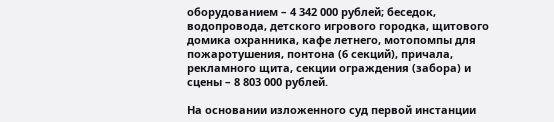оборудованием – 4 342 000 рублей; беседок, водопровода, детского игрового городка, щитового домика охранника, кафе летнего, мотопомпы для пожаротушения, понтона (6 секций), причала, рекламного щита, секции ограждения (забора) и сцены – 8 803 000 рублей.

На основании изложенного суд первой инстанции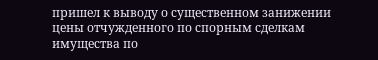пришел к выводу о существенном занижении цены отчужденного по спорным сделкам имущества по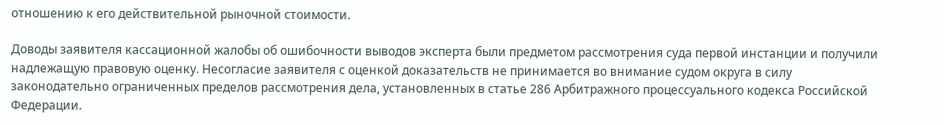отношению к его действительной рыночной стоимости.

Доводы заявителя кассационной жалобы об ошибочности выводов эксперта были предметом рассмотрения суда первой инстанции и получили надлежащую правовую оценку. Несогласие заявителя с оценкой доказательств не принимается во внимание судом округа в силу законодательно ограниченных пределов рассмотрения дела, установленных в статье 286 Арбитражного процессуального кодекса Российской Федерации.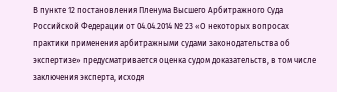В пункте 12 постановления Пленума Высшего Арбитражного Суда Российской Федерации от 04.04.2014 № 23 «О некоторых вопросах практики применения арбитражными судами законодательства об экспертизе» предусматривается оценка судом доказательств, в том числе заключения эксперта, исходя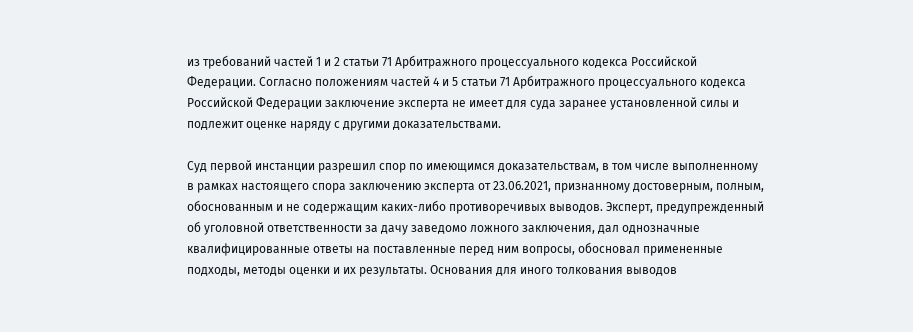из требований частей 1 и 2 статьи 71 Арбитражного процессуального кодекса Российской Федерации. Согласно положениям частей 4 и 5 статьи 71 Арбитражного процессуального кодекса Российской Федерации заключение эксперта не имеет для суда заранее установленной силы и подлежит оценке наряду с другими доказательствами.

Суд первой инстанции разрешил спор по имеющимся доказательствам, в том числе выполненному в рамках настоящего спора заключению эксперта от 23.06.2021, признанному достоверным, полным, обоснованным и не содержащим каких-либо противоречивых выводов. Эксперт, предупрежденный об уголовной ответственности за дачу заведомо ложного заключения, дал однозначные квалифицированные ответы на поставленные перед ним вопросы, обосновал примененные подходы, методы оценки и их результаты. Основания для иного толкования выводов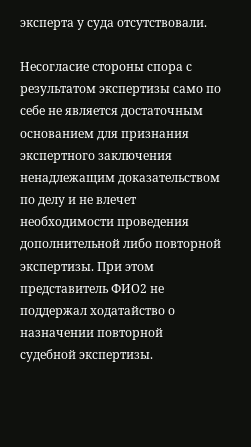эксперта у суда отсутствовали.

Несогласие стороны спора с результатом экспертизы само по себе не является достаточным основанием для признания экспертного заключения ненадлежащим доказательством по делу и не влечет необходимости проведения дополнительной либо повторной экспертизы. При этом представитель ФИО2 не поддержал ходатайство о назначении повторной судебной экспертизы.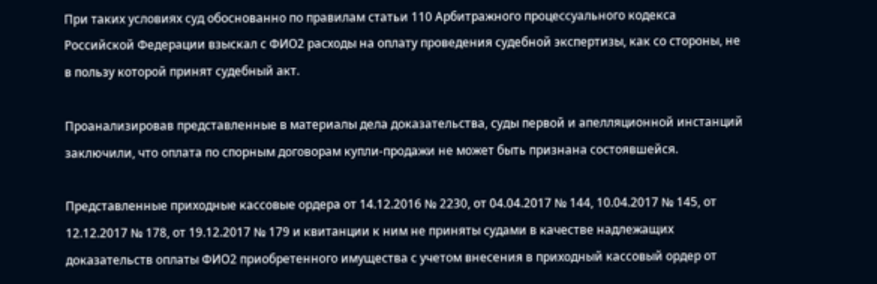При таких условиях суд обоснованно по правилам статьи 110 Арбитражного процессуального кодекса Российской Федерации взыскал с ФИО2 расходы на оплату проведения судебной экспертизы, как со стороны, не в пользу которой принят судебный акт.

Проанализировав представленные в материалы дела доказательства, суды первой и апелляционной инстанций заключили, что оплата по спорным договорам купли-продажи не может быть признана состоявшейся.

Представленные приходные кассовые ордера от 14.12.2016 № 2230, от 04.04.2017 № 144, 10.04.2017 № 145, от 12.12.2017 № 178, от 19.12.2017 № 179 и квитанции к ним не приняты судами в качестве надлежащих доказательств оплаты ФИО2 приобретенного имущества с учетом внесения в приходный кассовый ордер от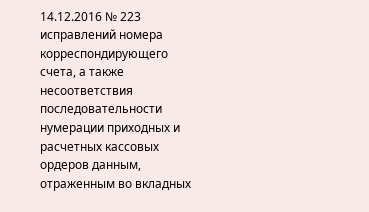14.12.2016 № 223 исправлений номера корреспондирующего счета, а также несоответствия последовательности нумерации приходных и расчетных кассовых ордеров данным, отраженным во вкладных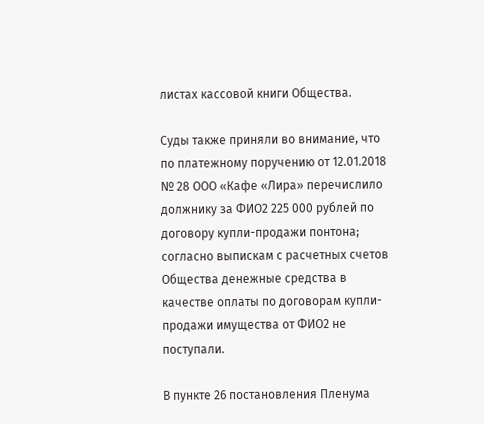листах кассовой книги Общества.

Суды также приняли во внимание, что по платежному поручению от 12.01.2018 № 28 ООО «Кафе «Лира» перечислило должнику за ФИО2 225 000 рублей по договору купли-продажи понтона; согласно выпискам с расчетных счетов Общества денежные средства в качестве оплаты по договорам купли-продажи имущества от ФИО2 не поступали.

В пункте 26 постановления Пленума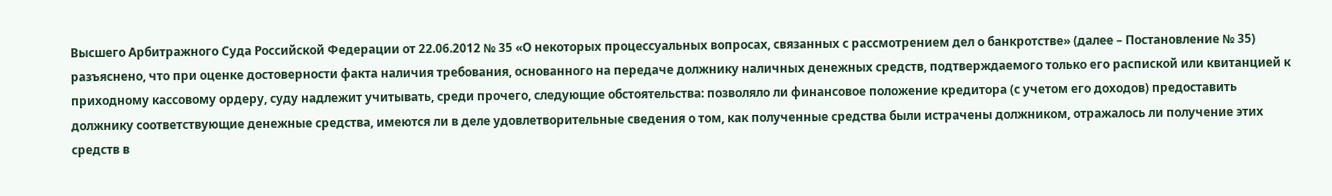Высшего Арбитражного Суда Российской Федерации от 22.06.2012 № 35 «О некоторых процессуальных вопросах, связанных с рассмотрением дел о банкротстве» (далее – Постановление № 35) разъяснено, что при оценке достоверности факта наличия требования, основанного на передаче должнику наличных денежных средств, подтверждаемого только его распиской или квитанцией к приходному кассовому ордеру, суду надлежит учитывать, среди прочего, следующие обстоятельства: позволяло ли финансовое положение кредитора (с учетом его доходов) предоставить должнику соответствующие денежные средства, имеются ли в деле удовлетворительные сведения о том, как полученные средства были истрачены должником, отражалось ли получение этих средств в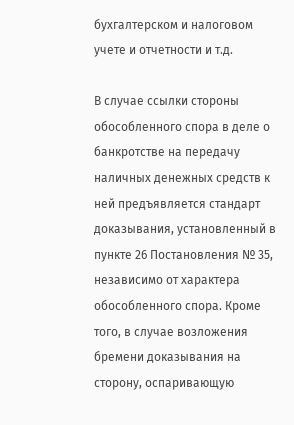бухгалтерском и налоговом учете и отчетности и т.д.

В случае ссылки стороны обособленного спора в деле о банкротстве на передачу наличных денежных средств к ней предъявляется стандарт доказывания, установленный в пункте 26 Постановления № 35, независимо от характера обособленного спора. Кроме того, в случае возложения бремени доказывания на сторону, оспаривающую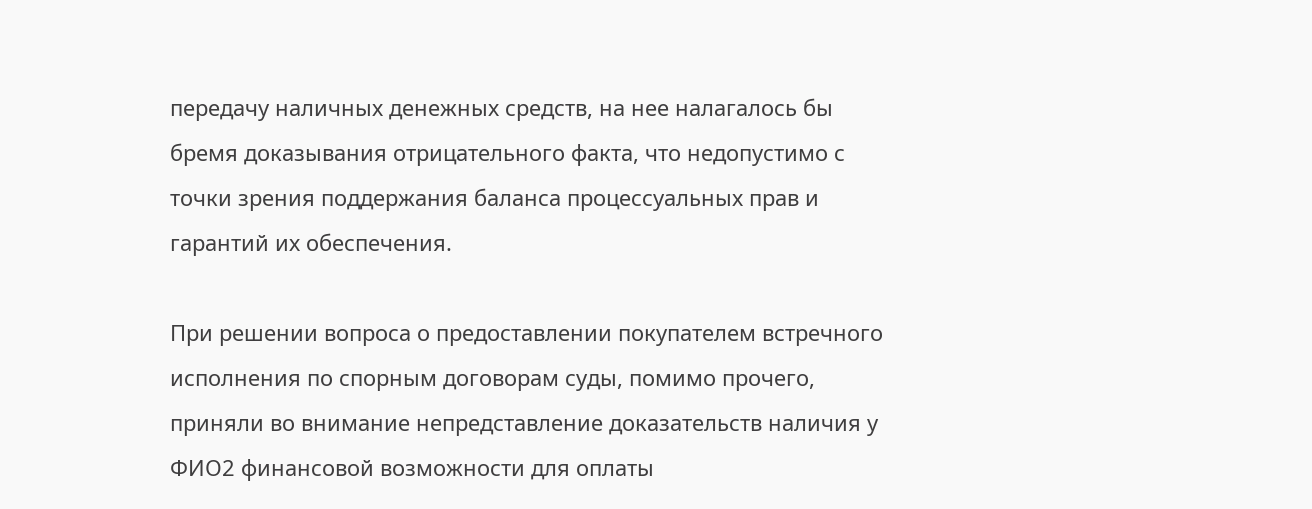передачу наличных денежных средств, на нее налагалось бы бремя доказывания отрицательного факта, что недопустимо с точки зрения поддержания баланса процессуальных прав и гарантий их обеспечения.

При решении вопроса о предоставлении покупателем встречного исполнения по спорным договорам суды, помимо прочего, приняли во внимание непредставление доказательств наличия у ФИО2 финансовой возможности для оплаты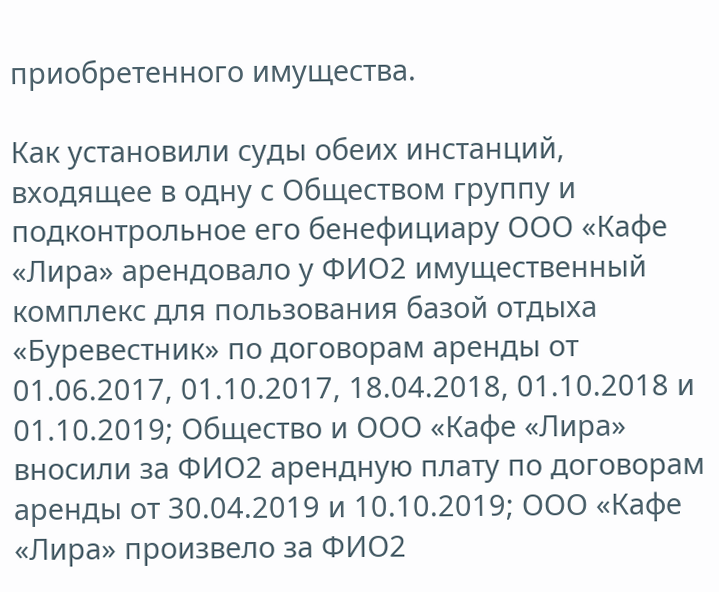приобретенного имущества.

Как установили суды обеих инстанций, входящее в одну с Обществом группу и подконтрольное его бенефициару ООО «Кафе «Лира» арендовало у ФИО2 имущественный комплекс для пользования базой отдыха «Буревестник» по договорам аренды от 01.06.2017, 01.10.2017, 18.04.2018, 01.10.2018 и 01.10.2019; Общество и ООО «Кафе «Лира» вносили за ФИО2 арендную плату по договорам аренды от 30.04.2019 и 10.10.2019; ООО «Кафе «Лира» произвело за ФИО2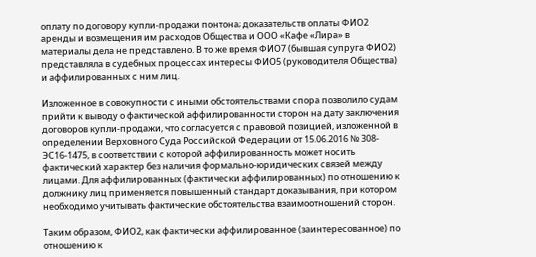оплату по договору купли-продажи понтона; доказательств оплаты ФИО2 аренды и возмещения им расходов Общества и ООО «Кафе «Лира» в материалы дела не представлено. В то же время ФИО7 (бывшая супруга ФИО2) представляла в судебных процессах интересы ФИО5 (руководителя Общества) и аффилированных с ним лиц.

Изложенное в совокупности с иными обстоятельствами спора позволило судам прийти к выводу о фактической аффилированности сторон на дату заключения договоров купли-продажи, что согласуется с правовой позицией, изложенной в определении Верховного Суда Российской Федерации от 15.06.2016 № 308-ЭС16-1475, в соответствии с которой аффилированность может носить фактический характер без наличия формально-юридических связей между лицами. Для аффилированных (фактически аффилированных) по отношению к должнику лиц применяется повышенный стандарт доказывания, при котором необходимо учитывать фактические обстоятельства взаимоотношений сторон.

Таким образом, ФИО2, как фактически аффилированное (заинтересованное) по отношению к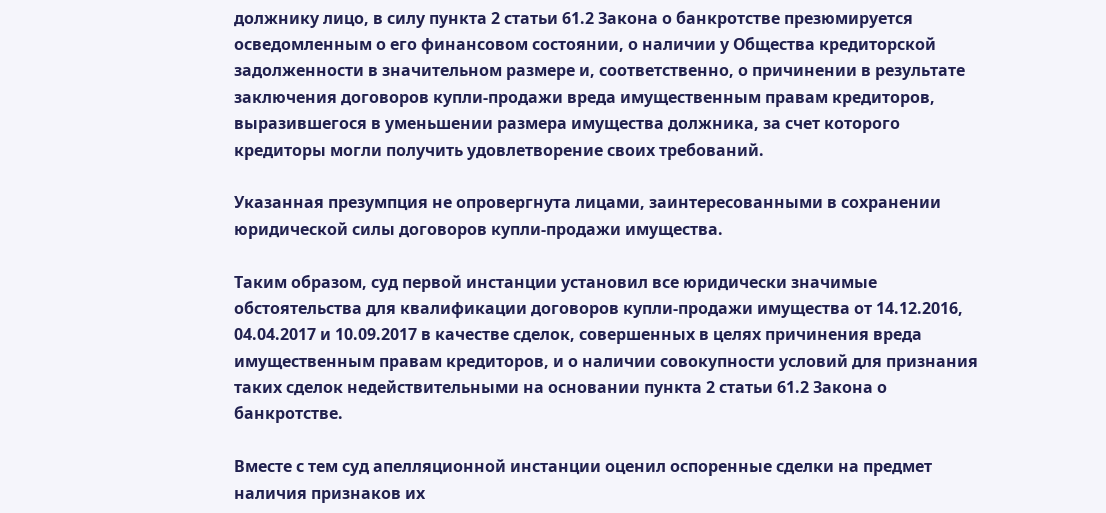должнику лицо, в силу пункта 2 статьи 61.2 Закона о банкротстве презюмируется осведомленным о его финансовом состоянии, о наличии у Общества кредиторской задолженности в значительном размере и, соответственно, о причинении в результате заключения договоров купли-продажи вреда имущественным правам кредиторов, выразившегося в уменьшении размера имущества должника, за счет которого кредиторы могли получить удовлетворение своих требований.

Указанная презумпция не опровергнута лицами, заинтересованными в сохранении юридической силы договоров купли-продажи имущества.

Таким образом, суд первой инстанции установил все юридически значимые обстоятельства для квалификации договоров купли-продажи имущества от 14.12.2016, 04.04.2017 и 10.09.2017 в качестве сделок, совершенных в целях причинения вреда имущественным правам кредиторов, и о наличии совокупности условий для признания таких сделок недействительными на основании пункта 2 статьи 61.2 Закона о банкротстве.

Вместе с тем суд апелляционной инстанции оценил оспоренные сделки на предмет наличия признаков их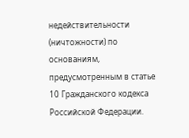недействительности (ничтожности) по основаниям, предусмотренным в статье 10 Гражданского кодекса Российской Федерации.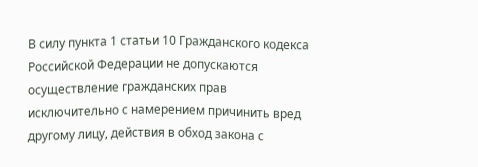В силу пункта 1 статьи 10 Гражданского кодекса Российской Федерации не допускаются осуществление гражданских прав исключительно с намерением причинить вред другому лицу, действия в обход закона с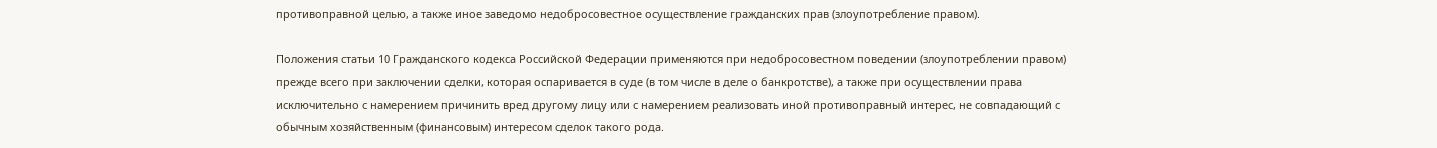противоправной целью, а также иное заведомо недобросовестное осуществление гражданских прав (злоупотребление правом).

Положения статьи 10 Гражданского кодекса Российской Федерации применяются при недобросовестном поведении (злоупотреблении правом) прежде всего при заключении сделки, которая оспаривается в суде (в том числе в деле о банкротстве), а также при осуществлении права исключительно с намерением причинить вред другому лицу или с намерением реализовать иной противоправный интерес, не совпадающий с обычным хозяйственным (финансовым) интересом сделок такого рода.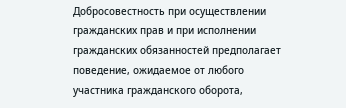Добросовестность при осуществлении гражданских прав и при исполнении гражданских обязанностей предполагает поведение, ожидаемое от любого участника гражданского оборота,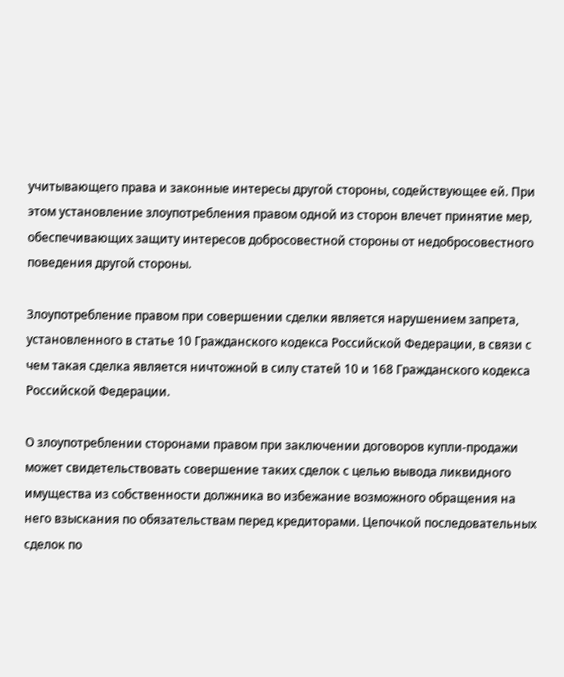учитывающего права и законные интересы другой стороны, содействующее ей. При этом установление злоупотребления правом одной из сторон влечет принятие мер, обеспечивающих защиту интересов добросовестной стороны от недобросовестного поведения другой стороны.

Злоупотребление правом при совершении сделки является нарушением запрета, установленного в статье 10 Гражданского кодекса Российской Федерации, в связи с чем такая сделка является ничтожной в силу статей 10 и 168 Гражданского кодекса Российской Федерации.

О злоупотреблении сторонами правом при заключении договоров купли-продажи может свидетельствовать совершение таких сделок с целью вывода ликвидного имущества из собственности должника во избежание возможного обращения на него взыскания по обязательствам перед кредиторами. Цепочкой последовательных сделок по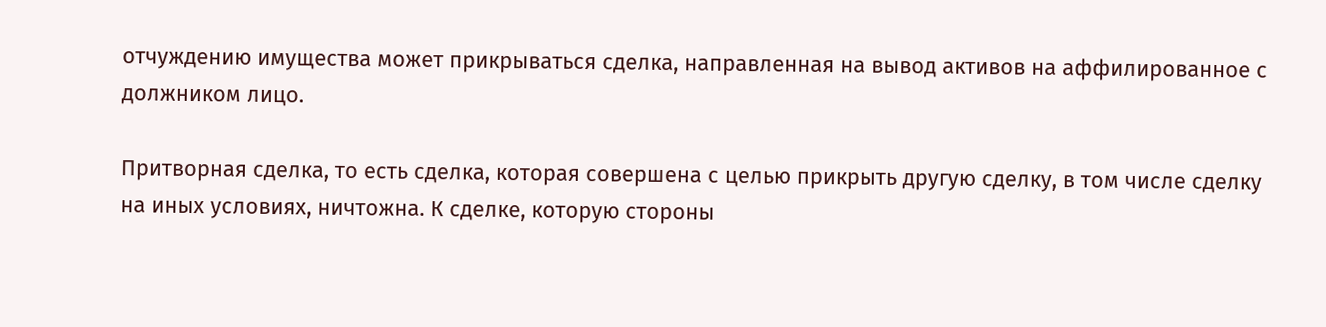отчуждению имущества может прикрываться сделка, направленная на вывод активов на аффилированное с должником лицо.

Притворная сделка, то есть сделка, которая совершена с целью прикрыть другую сделку, в том числе сделку на иных условиях, ничтожна. К сделке, которую стороны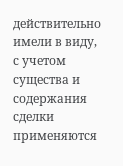действительно имели в виду, с учетом существа и содержания сделки применяются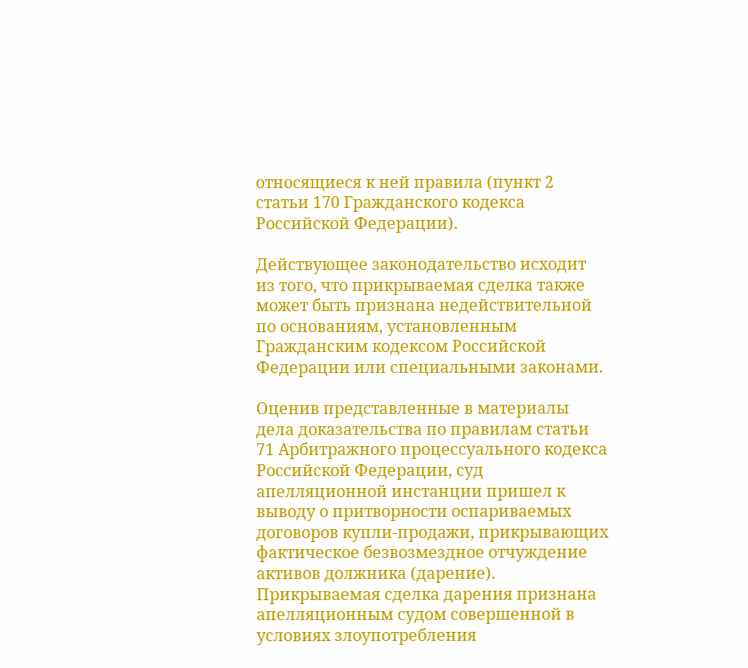относящиеся к ней правила (пункт 2 статьи 170 Гражданского кодекса Российской Федерации).

Действующее законодательство исходит из того, что прикрываемая сделка также может быть признана недействительной по основаниям, установленным Гражданским кодексом Российской Федерации или специальными законами.

Оценив представленные в материалы дела доказательства по правилам статьи 71 Арбитражного процессуального кодекса Российской Федерации, суд апелляционной инстанции пришел к выводу о притворности оспариваемых договоров купли-продажи, прикрывающих фактическое безвозмездное отчуждение активов должника (дарение). Прикрываемая сделка дарения признана апелляционным судом совершенной в условиях злоупотребления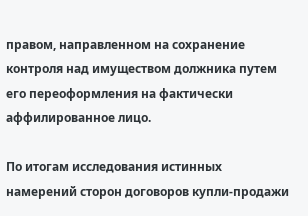правом, направленном на сохранение контроля над имуществом должника путем его переоформления на фактически аффилированное лицо.

По итогам исследования истинных намерений сторон договоров купли-продажи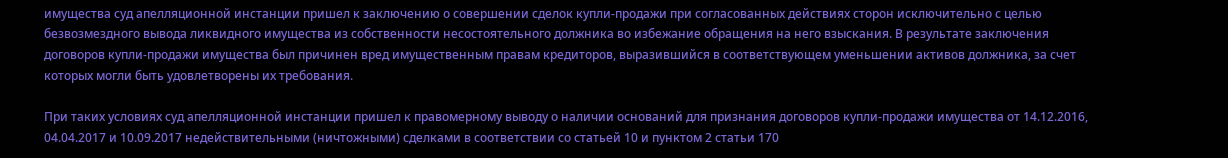имущества суд апелляционной инстанции пришел к заключению о совершении сделок купли-продажи при согласованных действиях сторон исключительно с целью безвозмездного вывода ликвидного имущества из собственности несостоятельного должника во избежание обращения на него взыскания. В результате заключения договоров купли-продажи имущества был причинен вред имущественным правам кредиторов, выразившийся в соответствующем уменьшении активов должника, за счет которых могли быть удовлетворены их требования.

При таких условиях суд апелляционной инстанции пришел к правомерному выводу о наличии оснований для признания договоров купли-продажи имущества от 14.12.2016, 04.04.2017 и 10.09.2017 недействительными (ничтожными) сделками в соответствии со статьей 10 и пунктом 2 статьи 170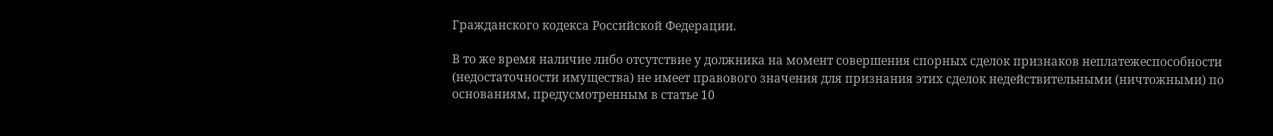Гражданского кодекса Российской Федерации.

В то же время наличие либо отсутствие у должника на момент совершения спорных сделок признаков неплатежеспособности (недостаточности имущества) не имеет правового значения для признания этих сделок недействительными (ничтожными) по основаниям, предусмотренным в статье 10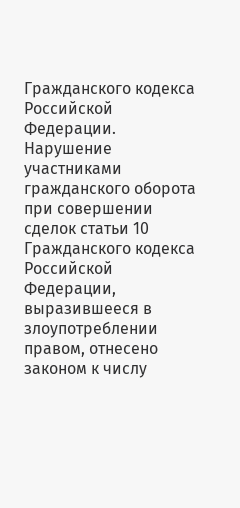Гражданского кодекса Российской Федерации. Нарушение участниками гражданского оборота при совершении сделок статьи 10 Гражданского кодекса Российской Федерации, выразившееся в злоупотреблении правом, отнесено законом к числу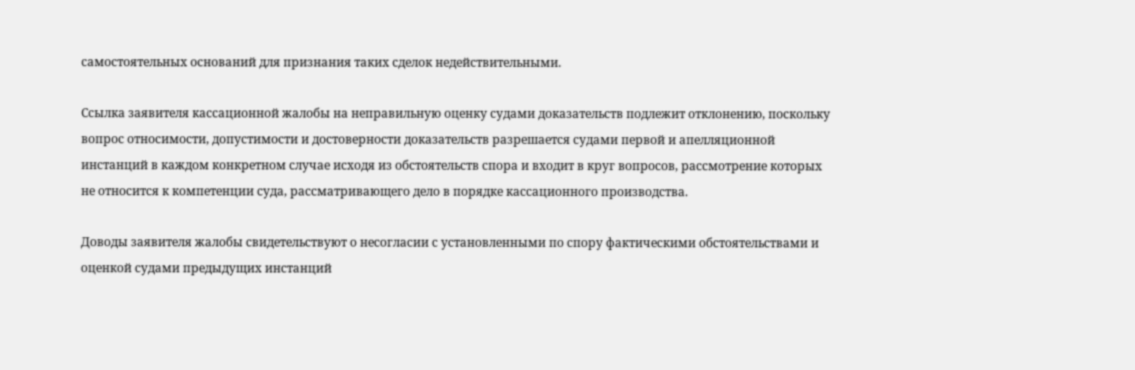самостоятельных оснований для признания таких сделок недействительными.

Ссылка заявителя кассационной жалобы на неправильную оценку судами доказательств подлежит отклонению, поскольку вопрос относимости, допустимости и достоверности доказательств разрешается судами первой и апелляционной инстанций в каждом конкретном случае исходя из обстоятельств спора и входит в круг вопросов, рассмотрение которых не относится к компетенции суда, рассматривающего дело в порядке кассационного производства.

Доводы заявителя жалобы свидетельствуют о несогласии с установленными по спору фактическими обстоятельствами и оценкой судами предыдущих инстанций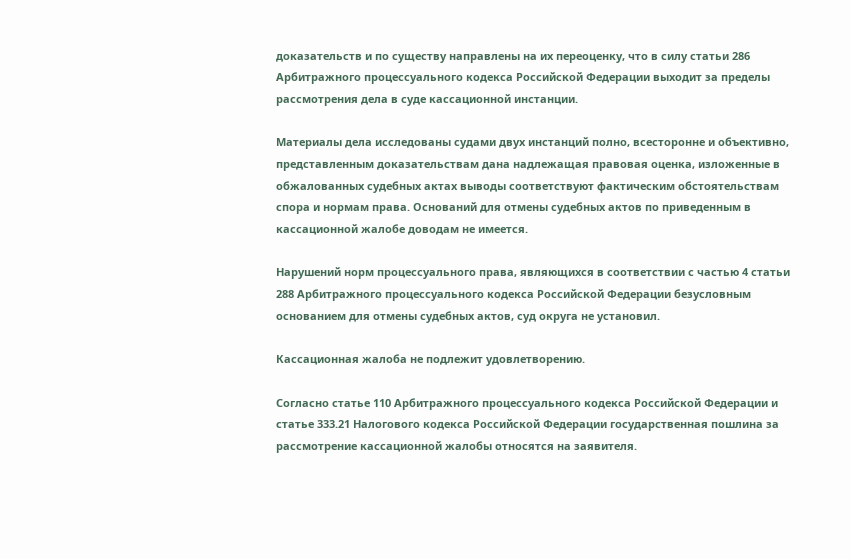доказательств и по существу направлены на их переоценку, что в силу статьи 286 Арбитражного процессуального кодекса Российской Федерации выходит за пределы рассмотрения дела в суде кассационной инстанции.

Материалы дела исследованы судами двух инстанций полно, всесторонне и объективно, представленным доказательствам дана надлежащая правовая оценка, изложенные в обжалованных судебных актах выводы соответствуют фактическим обстоятельствам спора и нормам права. Оснований для отмены судебных актов по приведенным в кассационной жалобе доводам не имеется.

Нарушений норм процессуального права, являющихся в соответствии с частью 4 статьи 288 Арбитражного процессуального кодекса Российской Федерации безусловным основанием для отмены судебных актов, суд округа не установил.

Кассационная жалоба не подлежит удовлетворению.

Согласно статье 110 Арбитражного процессуального кодекса Российской Федерации и статье 333.21 Налогового кодекса Российской Федерации государственная пошлина за рассмотрение кассационной жалобы относятся на заявителя.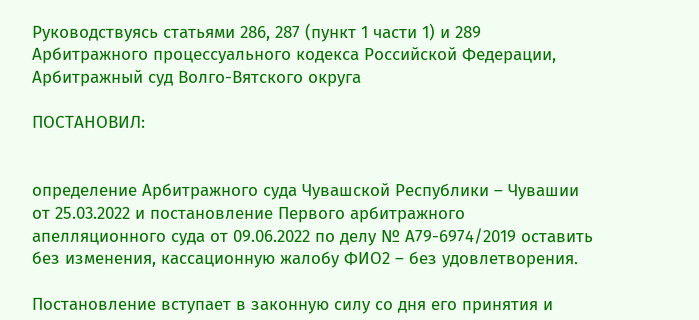Руководствуясь статьями 286, 287 (пункт 1 части 1) и 289 Арбитражного процессуального кодекса Российской Федерации, Арбитражный суд Волго-Вятского округа

ПОСТАНОВИЛ:


определение Арбитражного суда Чувашской Республики – Чувашии от 25.03.2022 и постановление Первого арбитражного апелляционного суда от 09.06.2022 по делу № А79-6974/2019 оставить без изменения, кассационную жалобу ФИО2 – без удовлетворения.

Постановление вступает в законную силу со дня его принятия и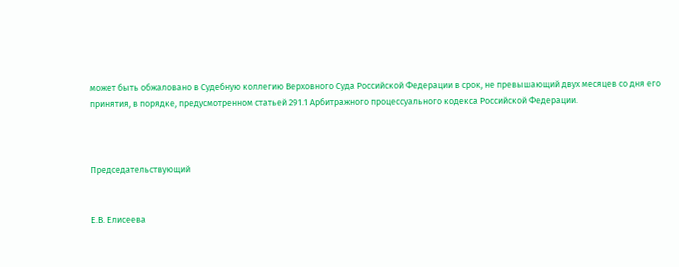может быть обжаловано в Судебную коллегию Верховного Суда Российской Федерации в срок, не превышающий двух месяцев со дня его принятия, в порядке, предусмотренном статьей 291.1 Арбитражного процессуального кодекса Российской Федерации.



Председательствующий


Е.В. Елисеева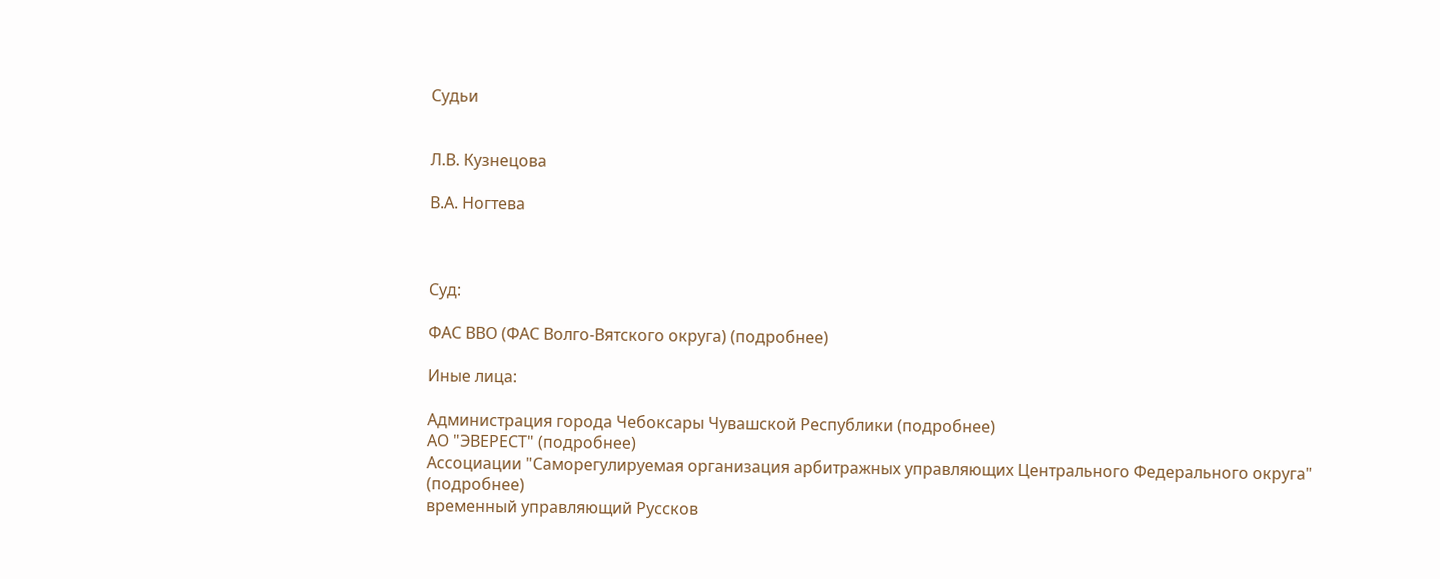Судьи


Л.В. Кузнецова

В.А. Ногтева



Суд:

ФАС ВВО (ФАС Волго-Вятского округа) (подробнее)

Иные лица:

Администрация города Чебоксары Чувашской Республики (подробнее)
АО "ЭВЕРЕСТ" (подробнее)
Ассоциации "Саморегулируемая организация арбитражных управляющих Центрального Федерального округа" (подробнее)
временный управляющий Руссков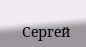Сергей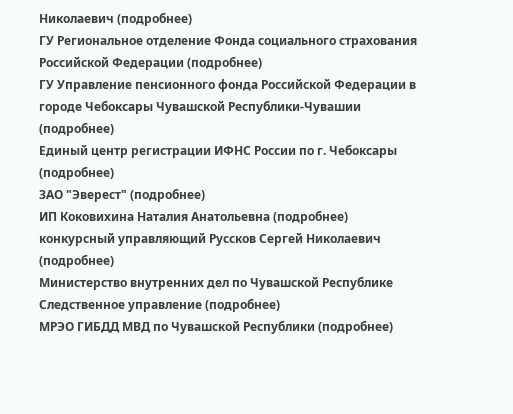Николаевич (подробнее)
ГУ Региональное отделение Фонда социального страхования Российской Федерации (подробнее)
ГУ Управление пенсионного фонда Российской Федерации в городе Чебоксары Чувашской Республики-Чувашии (подробнее)
Единый центр регистрации ИФНС России по г. Чебоксары (подробнее)
ЗАО "Эверест" (подробнее)
ИП Коковихина Наталия Анатольевна (подробнее)
конкурсный управляющий Руссков Сергей Николаевич (подробнее)
Министерство внутренних дел по Чувашской Республике Следственное управление (подробнее)
МРЭО ГИБДД МВД по Чувашской Республики (подробнее)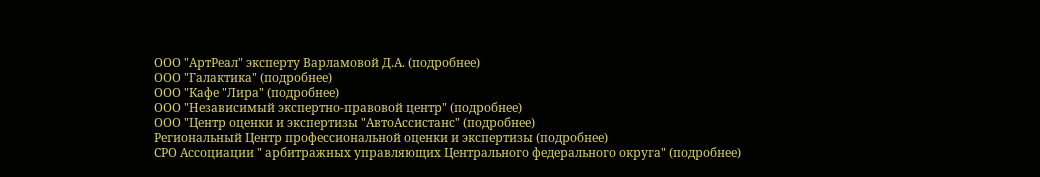ООО "АртРеал" эксперту Варламовой Д.А. (подробнее)
ООО "Галактика" (подробнее)
ООО "Кафе "Лира" (подробнее)
ООО "Независимый экспертно-правовой центр" (подробнее)
ООО "Центр оценки и экспертизы "АвтоАссистанс" (подробнее)
Региональный Центр профессиональной оценки и экспертизы (подробнее)
СРО Ассоциации " арбитражных управляющих Центрального федерального округа" (подробнее)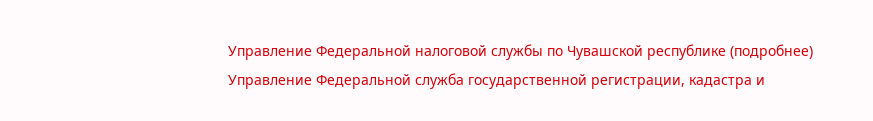Управление Федеральной налоговой службы по Чувашской республике (подробнее)
Управление Федеральной служба государственной регистрации, кадастра и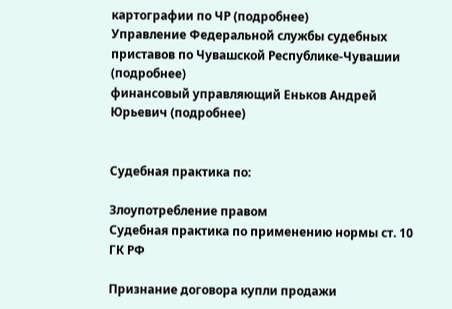картографии по ЧР (подробнее)
Управление Федеральной службы судебных приставов по Чувашской Республике-Чувашии (подробнее)
финансовый управляющий Еньков Андрей Юрьевич (подробнее)


Судебная практика по:

Злоупотребление правом
Судебная практика по применению нормы ст. 10 ГК РФ

Признание договора купли продажи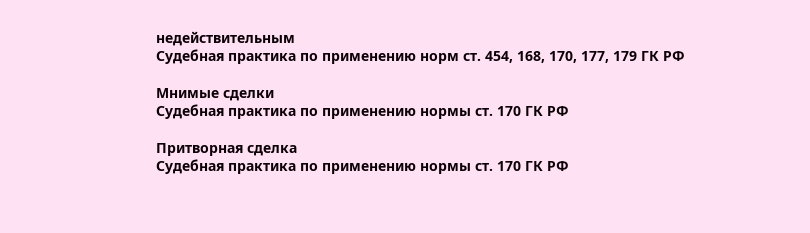недействительным
Судебная практика по применению норм ст. 454, 168, 170, 177, 179 ГК РФ

Мнимые сделки
Судебная практика по применению нормы ст. 170 ГК РФ

Притворная сделка
Судебная практика по применению нормы ст. 170 ГК РФ